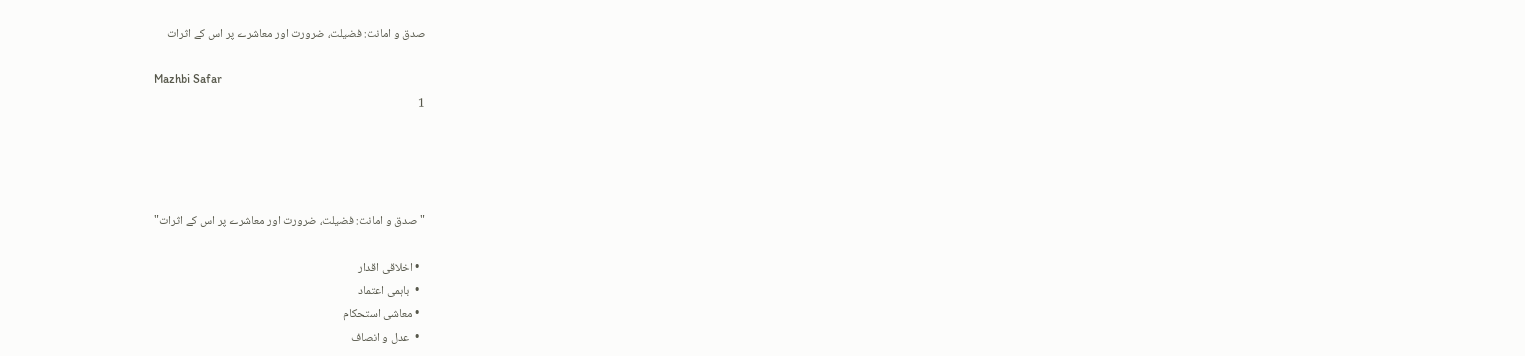صدق و امانت: فضیلت، ضرورت اور معاشرے پر اس کے اثرات

Mazhbi Safar
1




"صدق و امانت: فضیلت، ضرورت اور معاشرے پر اس کے اثرات"

  • اخلاقی اقدار
  •  باہمی اعتماد
  • معاشی استحکام
  •  عدل و انصاف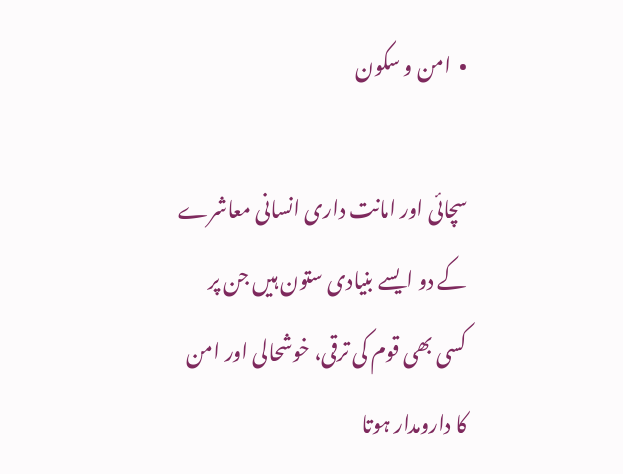•  امن و سکون

سچائی اور امانت داری انسانی معاشرے کے دو ایسے بنیادی ستون ہیں جن پر کسی بھی قوم کی ترقی، خوشحالی اور امن کا دارومدار ہوتا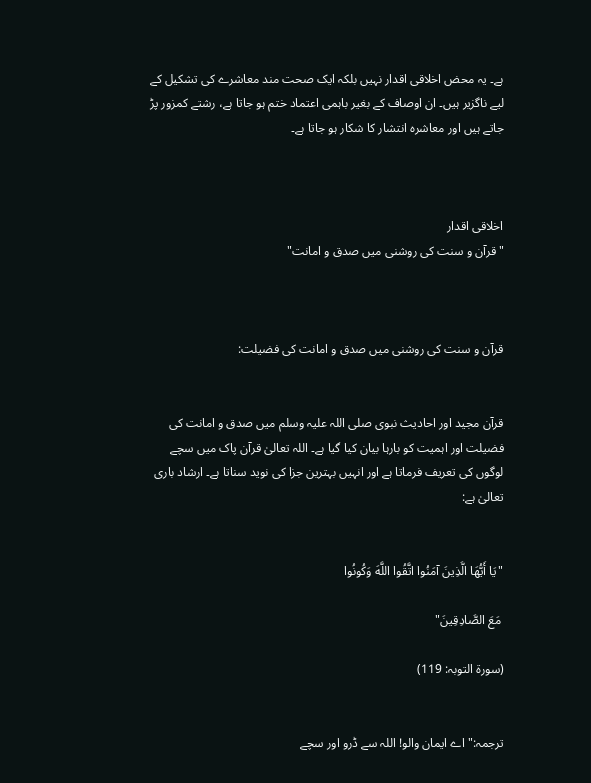ہے۔ یہ محض اخلاقی اقدار نہیں بلکہ ایک صحت مند معاشرے کی تشکیل کے لیے ناگزیر ہیں۔ ان اوصاف کے بغیر باہمی اعتماد ختم ہو جاتا ہے، رشتے کمزور پڑ جاتے ہیں اور معاشرہ انتشار کا شکار ہو جاتا ہے۔



اخلاقی اقدار
"قرآن و سنت کی روشنی میں صدق و امانت"



قرآن و سنت کی روشنی میں صدق و امانت کی فضیلت:


قرآن مجید اور احادیث نبوی صلی اللہ علیہ وسلم میں صدق و امانت کی فضیلت اور اہمیت کو بارہا بیان کیا گیا ہے۔ اللہ تعالیٰ قرآن پاک میں سچے لوگوں کی تعریف فرماتا ہے اور انہیں بہترین جزا کی نوید سناتا ہے۔ ارشاد باری تعالیٰ ہے:


"يَا أَيُّهَا الَّذِينَ آمَنُوا اتَّقُوا اللَّهَ وَكُونُوا

 مَعَ الصَّادِقِينَ"

(سورۃ التوبہ: 119)


ترجمہ:" اے ایمان والو! اللہ سے ڈرو اور سچے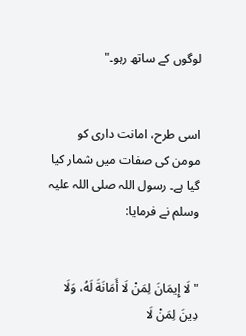لوگوں کے ساتھ رہو۔"


اسی طرح، امانت داری کو مومن کی صفات میں شمار کیا گیا ہے۔ رسول اللہ صلی اللہ علیہ وسلم نے فرمایا:


"لَا إِيمَانَ لِمَنْ لَا أَمَانَةَ لَهُ، وَلَا دِينَ لِمَنْ لَا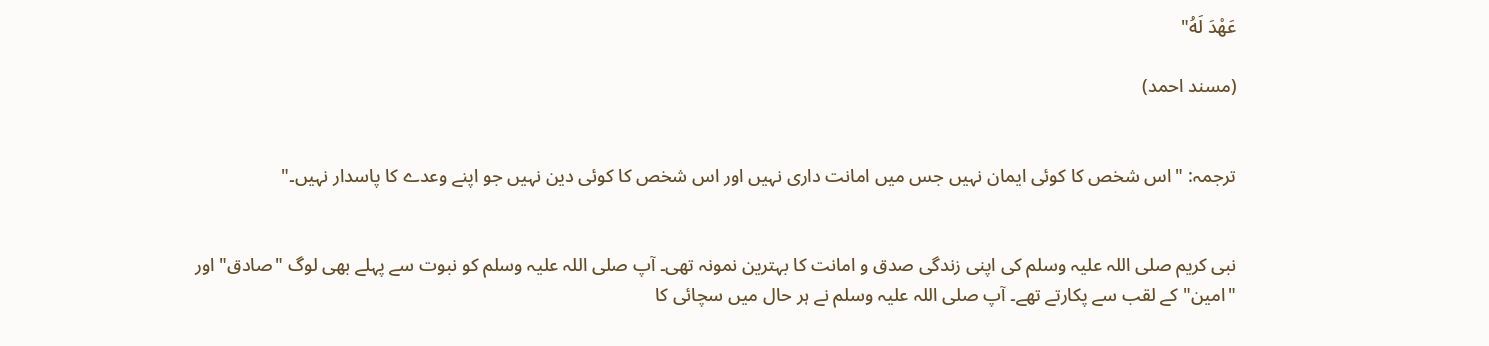عَهْدَ لَهُ"

(مسند احمد)


ترجمہ: "اس شخص کا کوئی ایمان نہیں جس میں امانت داری نہیں اور اس شخص کا کوئی دین نہیں جو اپنے وعدے کا پاسدار نہیں۔"


نبی کریم صلی اللہ علیہ وسلم کی اپنی زندگی صدق و امانت کا بہترین نمونہ تھی۔ آپ صلی اللہ علیہ وسلم کو نبوت سے پہلے بھی لوگ "صادق" اور "امین" کے لقب سے پکارتے تھے۔ آپ صلی اللہ علیہ وسلم نے ہر حال میں سچائی کا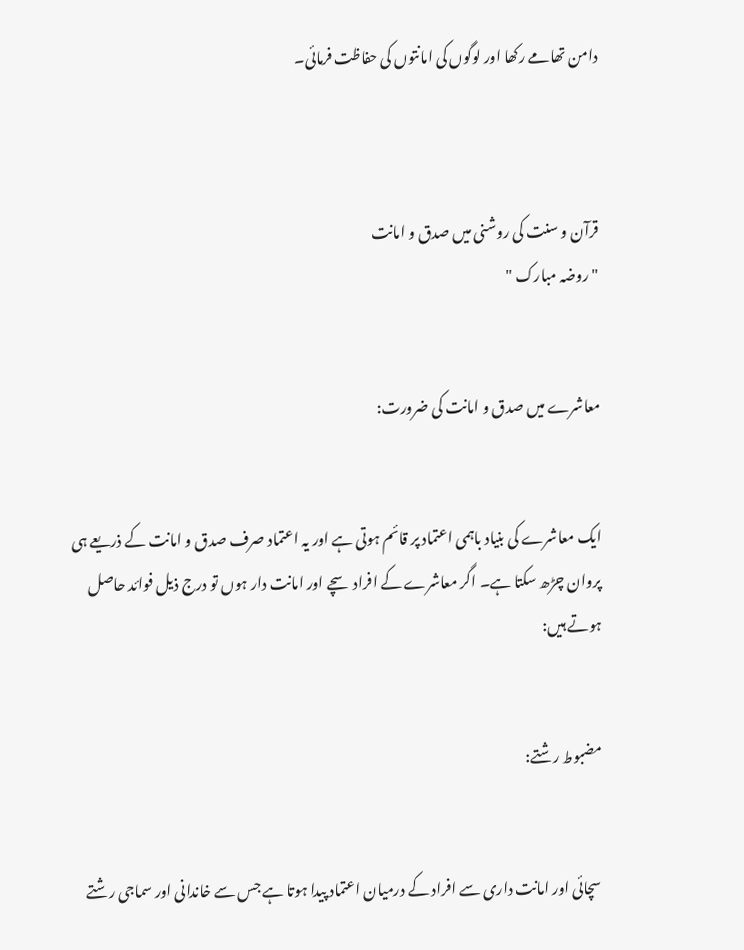دامن تھامے رکھا اور لوگوں کی امانتوں کی حفاظت فرمائی۔



قرآن و سنت کی روشنی میں صدق و امانت
"روضہ مبارک "


معاشرے میں صدق و امانت کی ضرورت:


ایک معاشرے کی بنیاد باہمی اعتماد پر قائم ہوتی ہے اور یہ اعتماد صرف صدق و امانت کے ذریعے ہی پروان چڑھ سکتا ہے۔ اگر معاشرے کے افراد سچے اور امانت دار ہوں تو درج ذیل فوائد حاصل ہوتے ہیں:


مضبوط رشتے:


 سچائی اور امانت داری سے افراد کے درمیان اعتماد پیدا ہوتا ہے جس سے خاندانی اور سماجی رشتے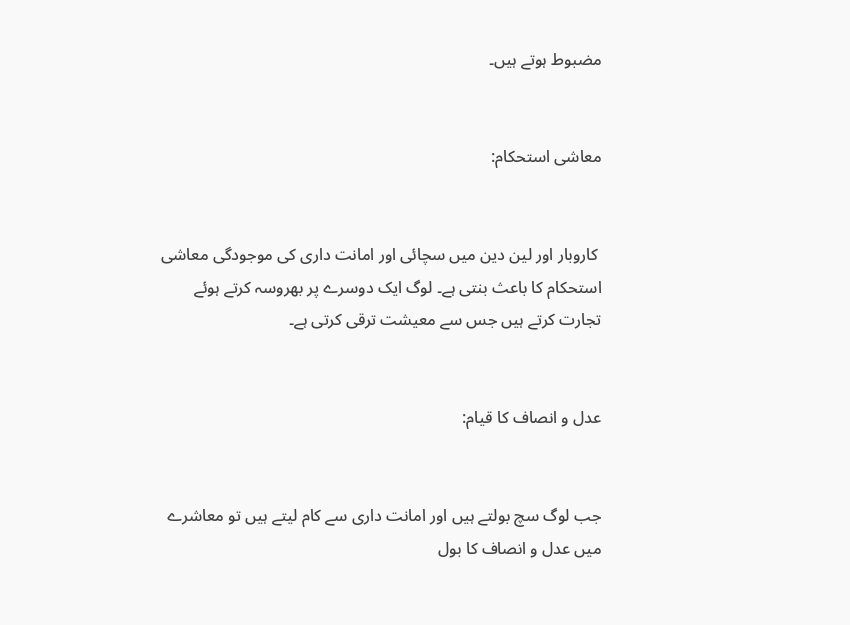مضبوط ہوتے ہیں۔


معاشی استحکام:


 کاروبار اور لین دین میں سچائی اور امانت داری کی موجودگی معاشی استحکام کا باعث بنتی ہے۔ لوگ ایک دوسرے پر بھروسہ کرتے ہوئے تجارت کرتے ہیں جس سے معیشت ترقی کرتی ہے۔


عدل و انصاف کا قیام:


جب لوگ سچ بولتے ہیں اور امانت داری سے کام لیتے ہیں تو معاشرے میں عدل و انصاف کا بول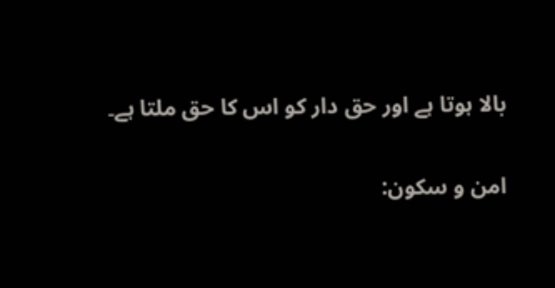بالا ہوتا ہے اور حق دار کو اس کا حق ملتا ہے۔


امن و سکون: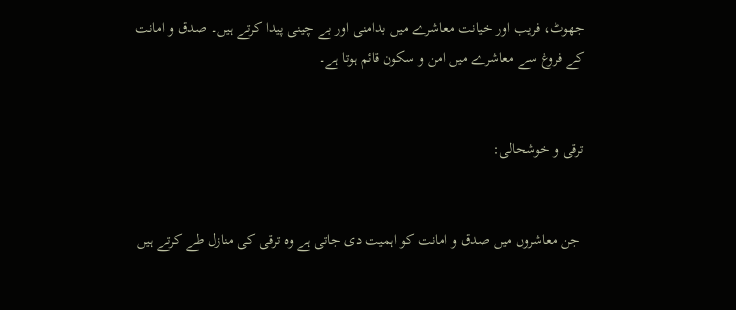جھوٹ، فریب اور خیانت معاشرے میں بدامنی اور بے چینی پیدا کرتے ہیں۔ صدق و امانت کے فروغ سے معاشرے میں امن و سکون قائم ہوتا ہے۔


ترقی و خوشحالی:


 جن معاشروں میں صدق و امانت کو اہمیت دی جاتی ہے وہ ترقی کی منازل طے کرتے ہیں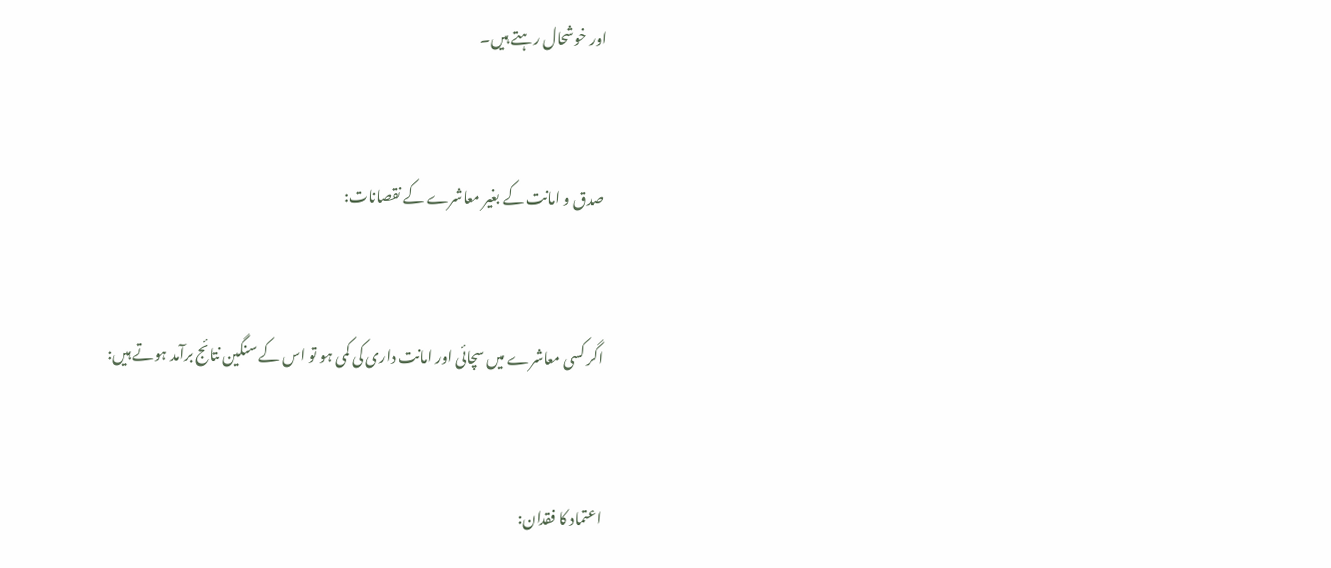اور خوشحال رہتے ہیں۔


صدق و امانت کے بغیر معاشرے کے نقصانات:


اگر کسی معاشرے میں سچائی اور امانت داری کی کمی ہو تو اس کے سنگین نتائج برآمد ہوتے ہیں:


اعتماد کا فقدان: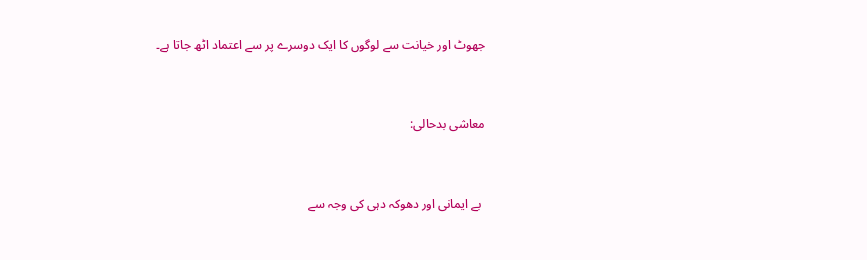جھوٹ اور خیانت سے لوگوں کا ایک دوسرے پر سے اعتماد اٹھ جاتا ہے۔


معاشی بدحالی:


 بے ایمانی اور دھوکہ دہی کی وجہ سے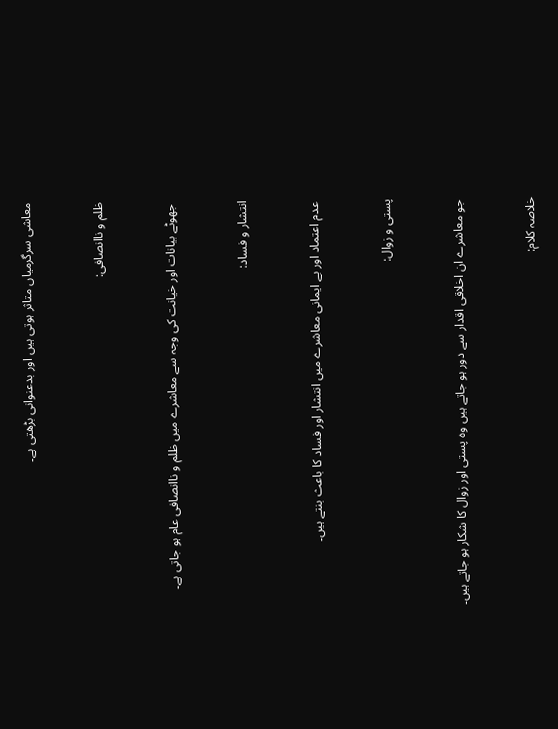معاشی سرگرمیاں متاثر ہوتی ہیں اور بدعنوانی بڑھتی ہے۔


ظلم و ناانصافی:


 جھوٹے بیانات اور خیانت کی وجہ سے معاشرے میں ظلم و ناانصافی عام ہو جاتی ہے۔


انتشار و فساد:


 عدم اعتماد اور بے ایمانی معاشرے میں انتشار اور فساد کا باعث بنتے ہیں۔


پستی و زوال:


 جو معاشرے ان اخلاقی اقدار سے دور ہو جاتے ہیں وہ پستی اور زوال کا شکار ہو جاتے ہیں۔


خلاصہ کلام: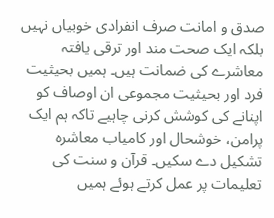صدق و امانت صرف انفرادی خوبیاں نہیں بلکہ ایک صحت مند اور ترقی یافتہ معاشرے کی ضمانت ہیں۔ ہمیں بحیثیت فرد اور بحیثیت مجموعی ان اوصاف کو اپنانے کی کوشش کرنی چاہیے تاکہ ہم ایک پرامن، خوشحال اور کامیاب معاشرہ تشکیل دے سکیں۔ قرآن و سنت کی تعلیمات پر عمل کرتے ہوئے ہمیں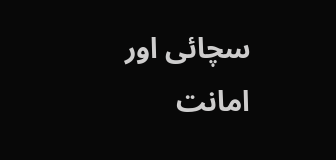سچائی اور امانت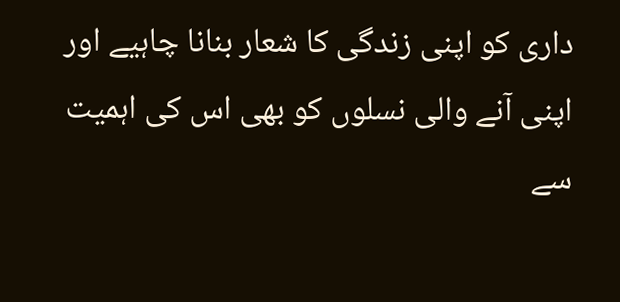داری کو اپنی زندگی کا شعار بنانا چاہیے اور اپنی آنے والی نسلوں کو بھی اس کی اہمیت سے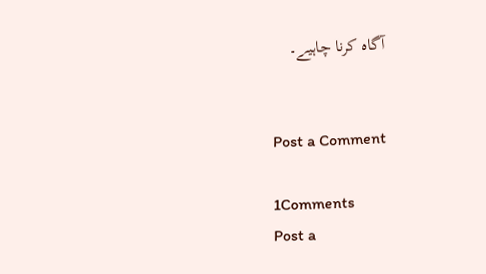آگاہ کرنا چاہیے۔


Post a Comment

1Comments
Post a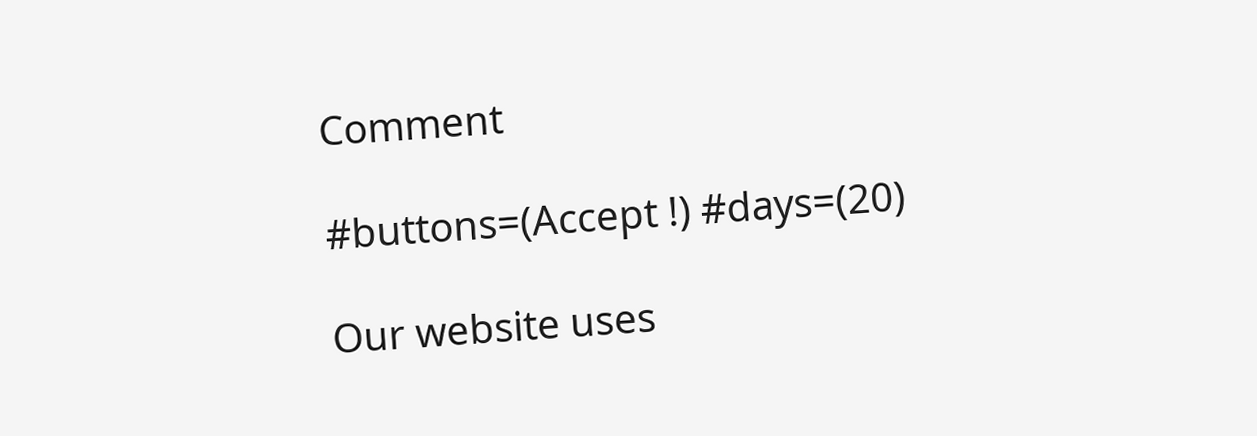Comment

#buttons=(Accept !) #days=(20)

Our website uses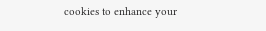cookies to enhance your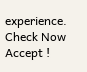experience. Check Now
Accept !